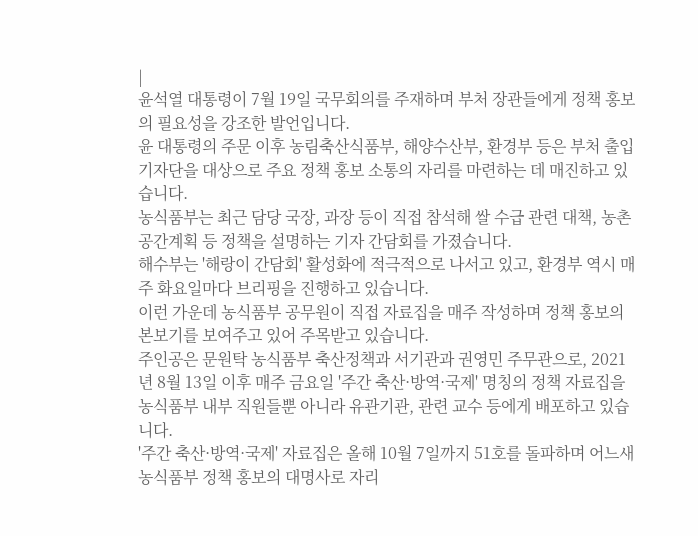|
윤석열 대통령이 7월 19일 국무회의를 주재하며 부처 장관들에게 정책 홍보의 필요성을 강조한 발언입니다.
윤 대통령의 주문 이후 농림축산식품부, 해양수산부, 환경부 등은 부처 출입기자단을 대상으로 주요 정책 홍보 소통의 자리를 마련하는 데 매진하고 있습니다.
농식품부는 최근 담당 국장, 과장 등이 직접 참석해 쌀 수급 관련 대책, 농촌공간계획 등 정책을 설명하는 기자 간담회를 가졌습니다.
해수부는 '해랑이 간담회' 활성화에 적극적으로 나서고 있고, 환경부 역시 매주 화요일마다 브리핑을 진행하고 있습니다.
이런 가운데 농식품부 공무원이 직접 자료집을 매주 작성하며 정책 홍보의 본보기를 보여주고 있어 주목받고 있습니다.
주인공은 문원탁 농식품부 축산정책과 서기관과 권영민 주무관으로, 2021년 8월 13일 이후 매주 금요일 '주간 축산·방역·국제' 명칭의 정책 자료집을 농식품부 내부 직원들뿐 아니라 유관기관, 관련 교수 등에게 배포하고 있습니다.
'주간 축산·방역·국제' 자료집은 올해 10월 7일까지 51호를 돌파하며 어느새 농식품부 정책 홍보의 대명사로 자리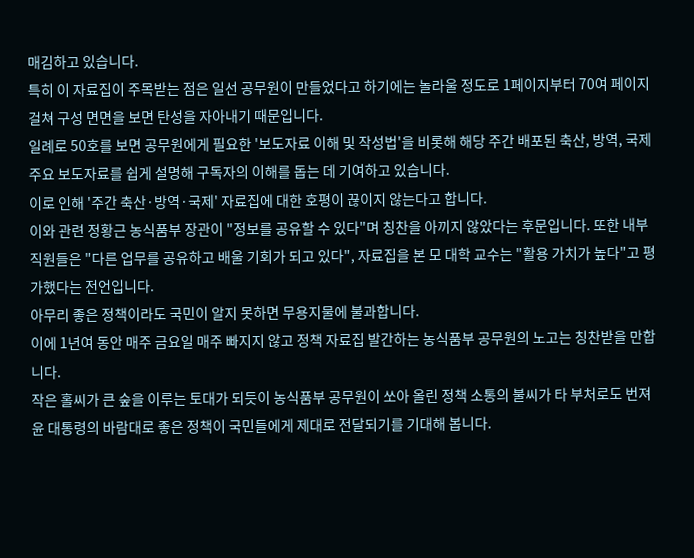매김하고 있습니다.
특히 이 자료집이 주목받는 점은 일선 공무원이 만들었다고 하기에는 놀라울 정도로 1페이지부터 70여 페이지 걸쳐 구성 면면을 보면 탄성을 자아내기 때문입니다.
일례로 50호를 보면 공무원에게 필요한 '보도자료 이해 및 작성법'을 비롯해 해당 주간 배포된 축산, 방역, 국제 주요 보도자료를 쉽게 설명해 구독자의 이해를 돕는 데 기여하고 있습니다.
이로 인해 '주간 축산·방역·국제' 자료집에 대한 호평이 끊이지 않는다고 합니다.
이와 관련 정황근 농식품부 장관이 "정보를 공유할 수 있다"며 칭찬을 아끼지 않았다는 후문입니다. 또한 내부 직원들은 "다른 업무를 공유하고 배울 기회가 되고 있다", 자료집을 본 모 대학 교수는 "활용 가치가 높다"고 평가했다는 전언입니다.
아무리 좋은 정책이라도 국민이 알지 못하면 무용지물에 불과합니다.
이에 1년여 동안 매주 금요일 매주 빠지지 않고 정책 자료집 발간하는 농식품부 공무원의 노고는 칭찬받을 만합니다.
작은 홀씨가 큰 숲을 이루는 토대가 되듯이 농식품부 공무원이 쏘아 올린 정책 소통의 불씨가 타 부처로도 번져 윤 대통령의 바람대로 좋은 정책이 국민들에게 제대로 전달되기를 기대해 봅니다.